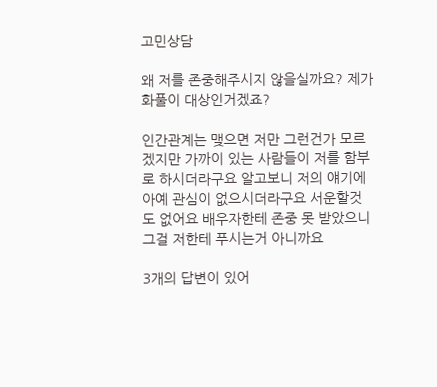고민상담

왜 저를 존중해주시지 않을실까요? 제가 화풀이 대상인거겠죠?

인간관계는 맺으면 저만 그런건가 모르겠지만 가까이 있는 사람들이 저를 함부로 하시더라구요 알고보니 저의 얘기에 아예 관심이 없으시더라구요 서운할것도 없어요 배우자한테 존중 못 받았으니 그걸 저한테 푸시는거 아니까요

3개의 답변이 있어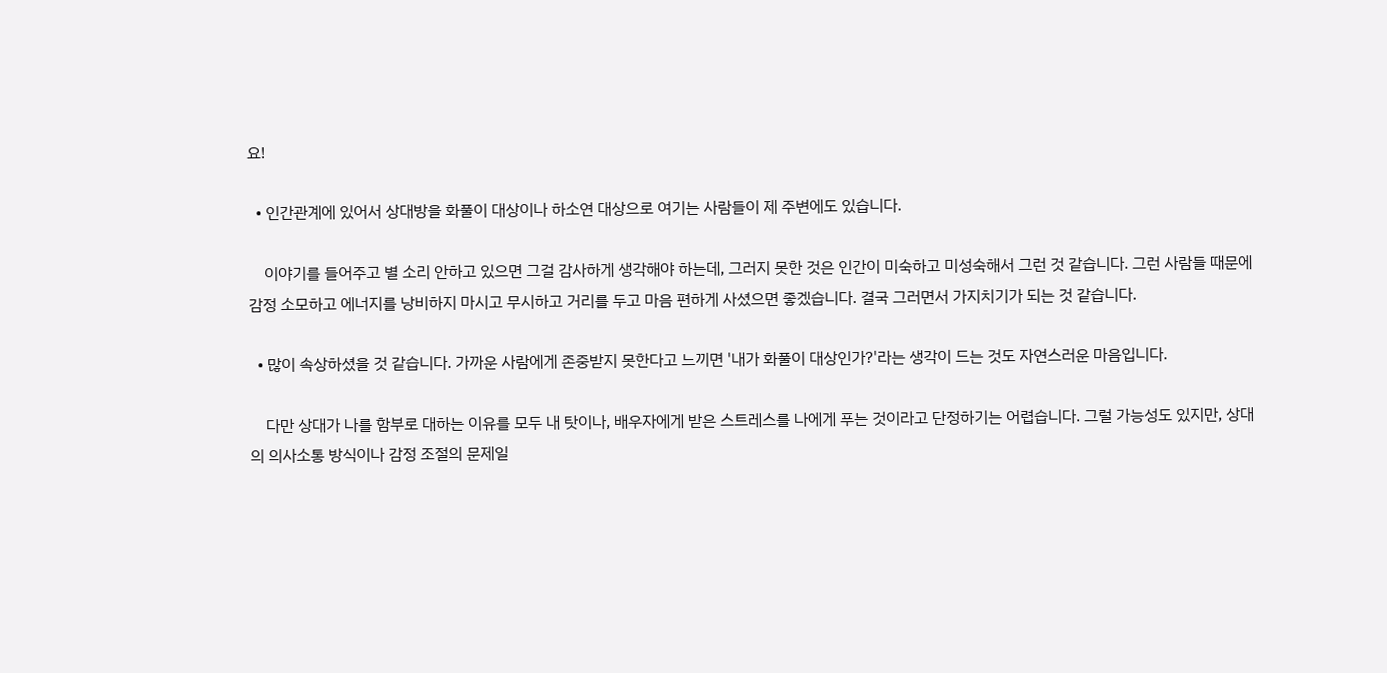요!

  • 인간관계에 있어서 상대방을 화풀이 대상이나 하소연 대상으로 여기는 사람들이 제 주변에도 있습니다.

    이야기를 들어주고 별 소리 안하고 있으면 그걸 감사하게 생각해야 하는데, 그러지 못한 것은 인간이 미숙하고 미성숙해서 그런 것 같습니다. 그런 사람들 때문에 감정 소모하고 에너지를 낭비하지 마시고 무시하고 거리를 두고 마음 편하게 사셨으면 좋겠습니다. 결국 그러면서 가지치기가 되는 것 같습니다.

  • 많이 속상하셨을 것 같습니다. 가까운 사람에게 존중받지 못한다고 느끼면 '내가 화풀이 대상인가?'라는 생각이 드는 것도 자연스러운 마음입니다.

    다만 상대가 나를 함부로 대하는 이유를 모두 내 탓이나, 배우자에게 받은 스트레스를 나에게 푸는 것이라고 단정하기는 어렵습니다. 그럴 가능성도 있지만, 상대의 의사소통 방식이나 감정 조절의 문제일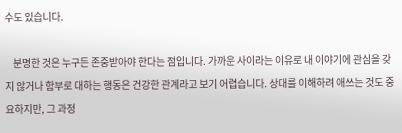수도 있습니다.

    분명한 것은 누구든 존중받아야 한다는 점입니다. 가까운 사이라는 이유로 내 이야기에 관심을 갖지 않거나 함부로 대하는 행동은 건강한 관계라고 보기 어렵습니다. 상대를 이해하려 애쓰는 것도 중요하지만, 그 과정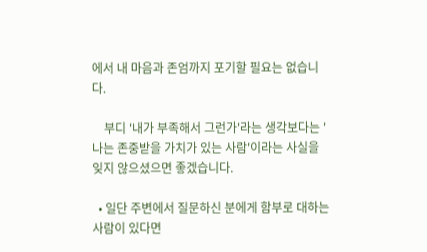에서 내 마음과 존엄까지 포기할 필요는 없습니다.

    부디 '내가 부족해서 그런가'라는 생각보다는 '나는 존중받을 가치가 있는 사람'이라는 사실을 잊지 않으셨으면 좋겠습니다.

  • 일단 주변에서 질문하신 분에게 함부로 대하는 사람이 있다면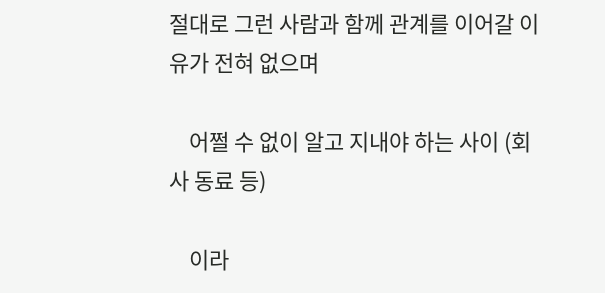절대로 그런 사람과 함께 관계를 이어갈 이유가 전혀 없으며

    어쩔 수 없이 알고 지내야 하는 사이 (회사 동료 등)

    이라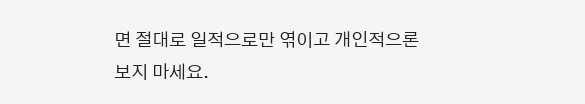면 절대로 일적으로만 엮이고 개인적으론 보지 마세요.